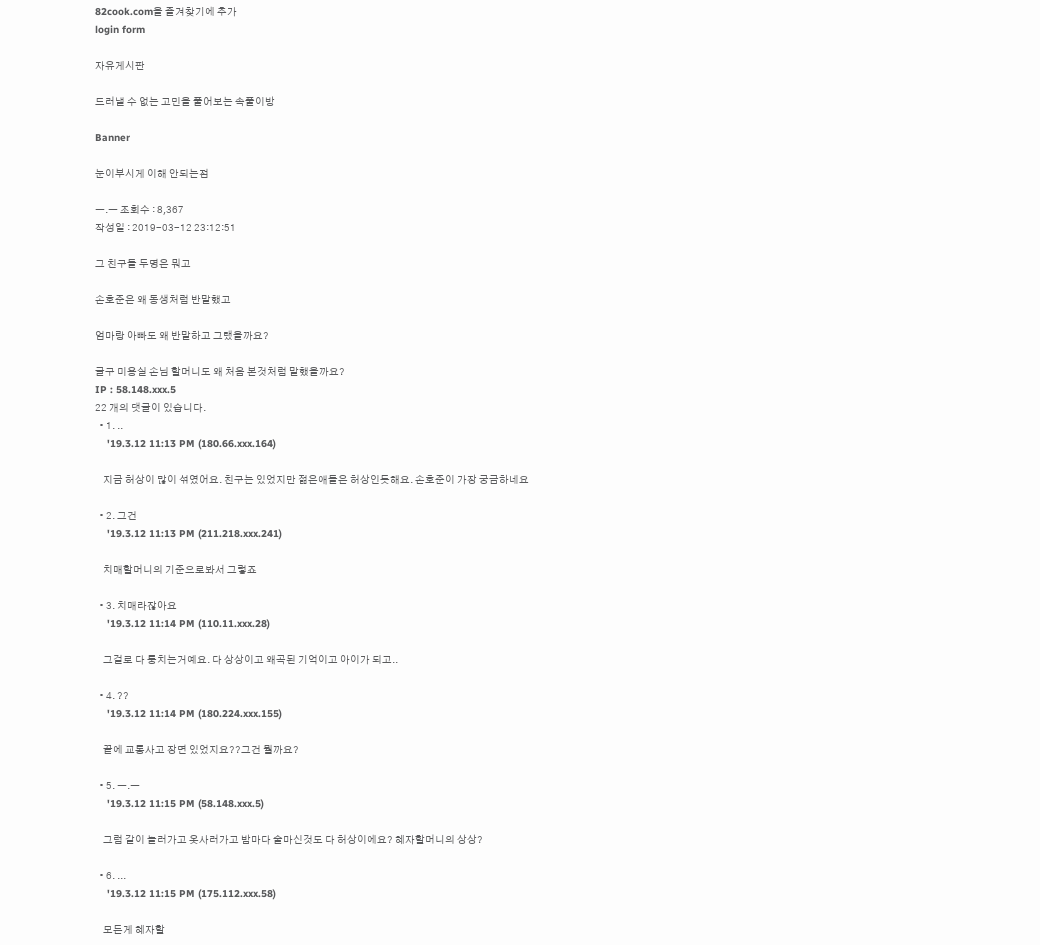82cook.com을 즐겨찾기에 추가
login form

자유게시판

드러낼 수 없는 고민을 풀어보는 속풀이방

Banner

눈이부시게 이해 안되는점

ㅡ.ㅡ 조회수 : 8,367
작성일 : 2019-03-12 23:12:51

그 친구들 두명은 뭐고

손호준은 왜 동생처럼 반말했고

엄마랑 아빠도 왜 반말하고 그랬을까요?

글구 미용실 손님 할머니도 왜 처음 본것처럼 말했을까요?
IP : 58.148.xxx.5
22 개의 댓글이 있습니다.
  • 1. ..
    '19.3.12 11:13 PM (180.66.xxx.164)

    지금 허상이 많이 섞였어요. 친구는 있었지만 젊은애들은 허상인듯해요. 손호준이 가장 궁금하네요

  • 2. 그건
    '19.3.12 11:13 PM (211.218.xxx.241)

    치매할머니의 기준으로봐서 그렇죠

  • 3. 치매라잖아요
    '19.3.12 11:14 PM (110.11.xxx.28)

    그걸로 다 퉁치는거예요. 다 상상이고 왜곡된 기억이고 아이가 되고..

  • 4. ??
    '19.3.12 11:14 PM (180.224.xxx.155)

    끝에 교통사고 장면 있었지요??그건 뭘까요?

  • 5. ㅡ.ㅡ
    '19.3.12 11:15 PM (58.148.xxx.5)

    그럼 같이 놀러가고 옷사러가고 밤마다 술마신것도 다 허상이에요? 혜자할머니의 상상?

  • 6. ...
    '19.3.12 11:15 PM (175.112.xxx.58)

    모든게 혜자할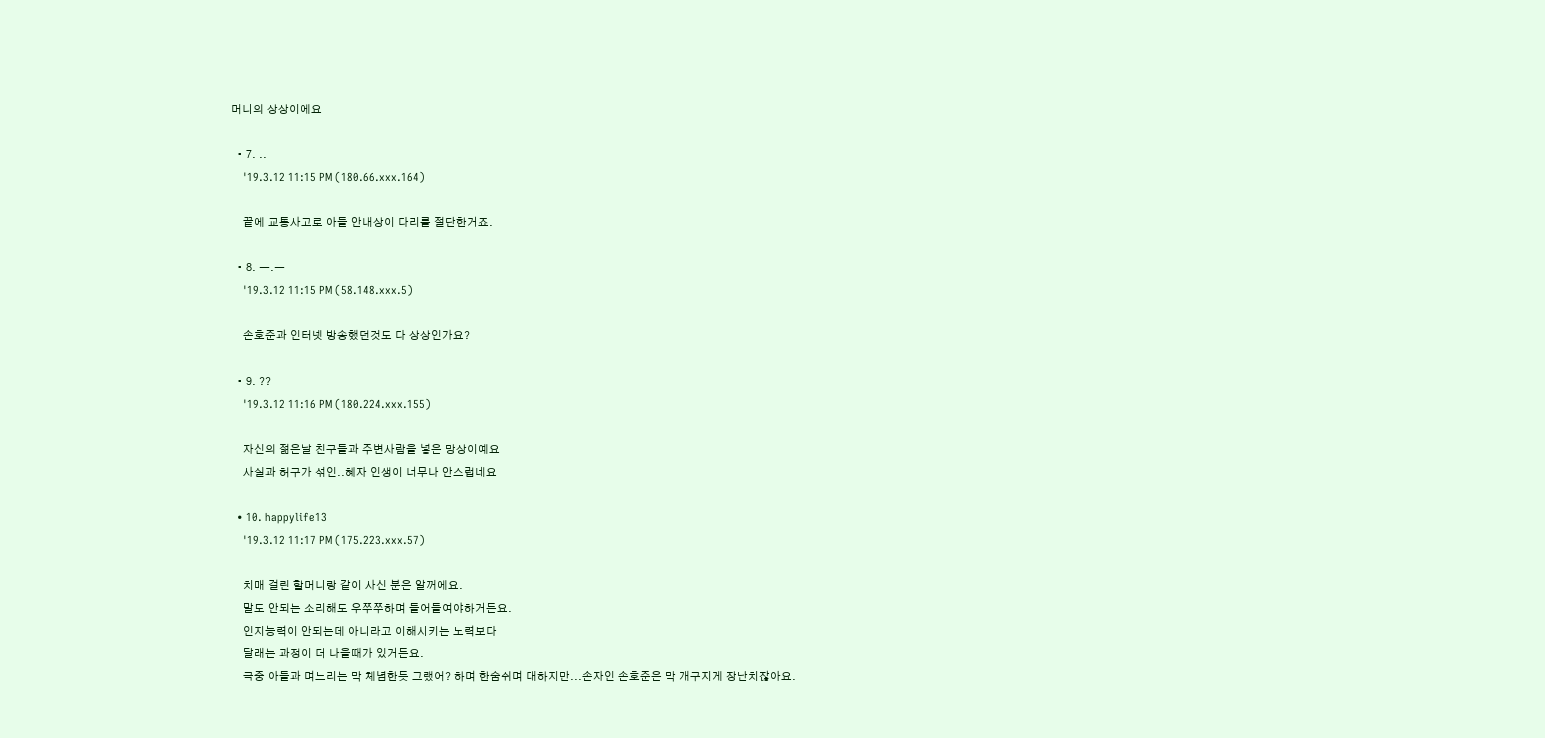머니의 상상이에요

  • 7. ..
    '19.3.12 11:15 PM (180.66.xxx.164)

    끝에 교통사고로 아들 안내상이 다리를 절단한거죠.

  • 8. ㅡ.ㅡ
    '19.3.12 11:15 PM (58.148.xxx.5)

    손호준과 인터넷 방송했던것도 다 상상인가요?

  • 9. ??
    '19.3.12 11:16 PM (180.224.xxx.155)

    자신의 젊은날 친구들과 주변사람을 넣은 망상이예요
    사실과 허구가 섞인..혜자 인생이 너무나 안스럽네요

  • 10. happylife13
    '19.3.12 11:17 PM (175.223.xxx.57)

    치매 걸린 할머니랑 같이 사신 분은 알꺼에요.
    말도 안되는 소리해도 우쭈쭈하며 들어들여야하거든요.
    인지능력이 안되는데 아니라고 이해시키는 노력보다
    달래는 과정이 더 나을때가 있거든요.
    극중 아들과 며느리는 막 체념한듯 그랬어? 하며 한숨쉬며 대하지만...손자인 손호준은 막 개구지게 장난치잖아요.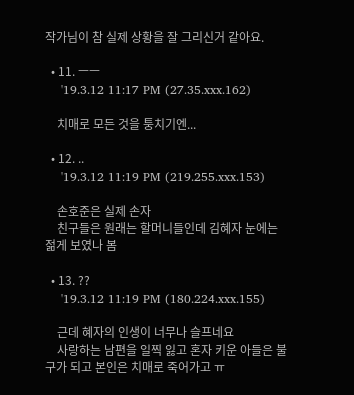작가님이 참 실제 상황을 잘 그리신거 같아요.

  • 11. ㅡㅡ
    '19.3.12 11:17 PM (27.35.xxx.162)

    치매로 모든 것을 퉁치기엔...

  • 12. ..
    '19.3.12 11:19 PM (219.255.xxx.153)

    손호준은 실제 손자
    친구들은 원래는 할머니들인데 김혜자 눈에는 젊게 보였나 봄

  • 13. ??
    '19.3.12 11:19 PM (180.224.xxx.155)

    근데 혜자의 인생이 너무나 슬프네요
    사랑하는 남편을 일찍 잃고 혼자 키운 아들은 불구가 되고 본인은 치매로 죽어가고 ㅠ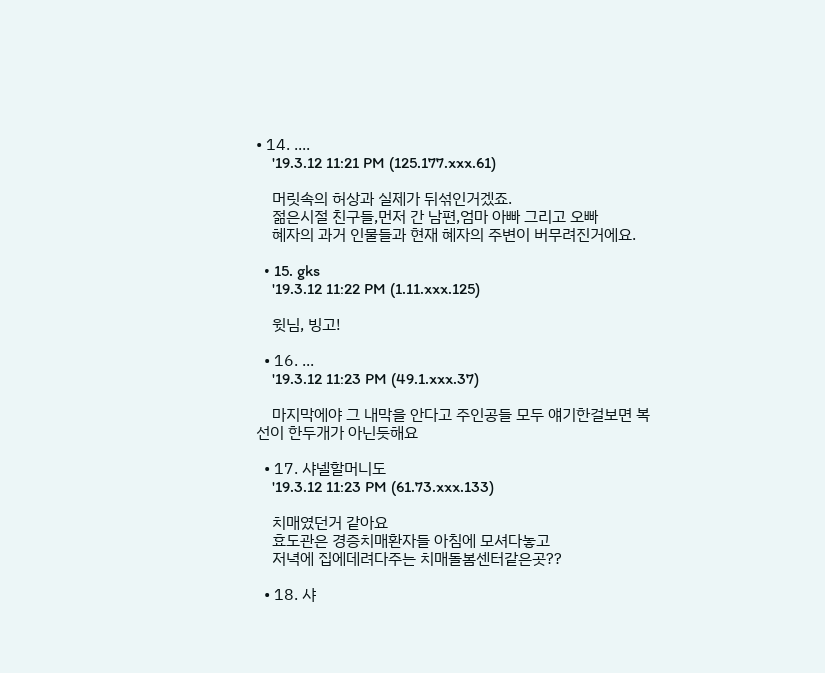• 14. ....
    '19.3.12 11:21 PM (125.177.xxx.61)

    머릿속의 허상과 실제가 뒤섞인거겠죠.
    젊은시절 친구들,먼저 간 남편,엄마 아빠 그리고 오빠
    혜자의 과거 인물들과 현재 혜자의 주변이 버무려진거에요.

  • 15. gks
    '19.3.12 11:22 PM (1.11.xxx.125)

    윗님, 빙고!

  • 16. ...
    '19.3.12 11:23 PM (49.1.xxx.37)

    마지막에야 그 내막을 안다고 주인공들 모두 얘기한걸보면 복선이 한두개가 아닌듯해요

  • 17. 샤넬할머니도
    '19.3.12 11:23 PM (61.73.xxx.133)

    치매였던거 같아요
    효도관은 경증치매환자들 아침에 모셔다놓고
    저녁에 집에데려다주는 치매돌봄센터같은곳??

  • 18. 샤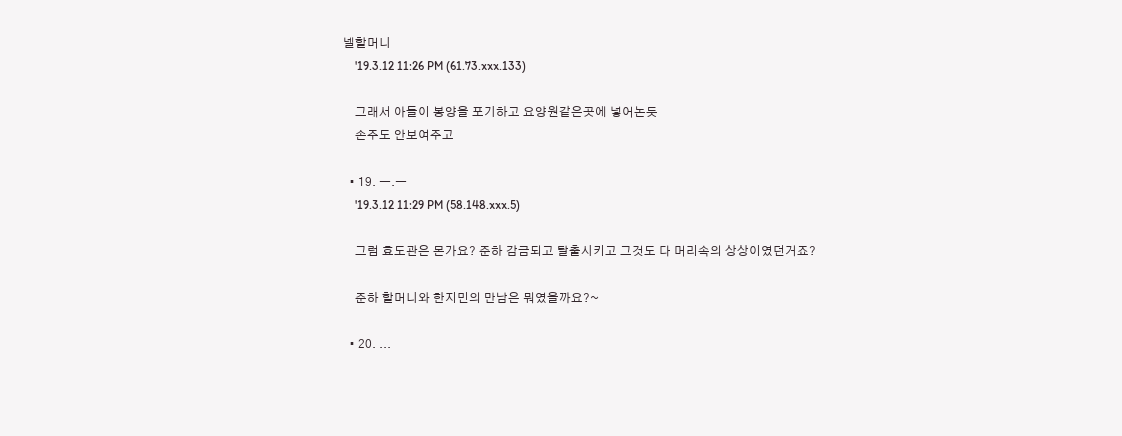넬할머니
    '19.3.12 11:26 PM (61.73.xxx.133)

    그래서 아들이 봉양을 포기하고 요양원같은곳에 넣어논듯
    손주도 안보여주고

  • 19. ㅡ.ㅡ
    '19.3.12 11:29 PM (58.148.xxx.5)

    그럼 효도관은 몬가요? 준하 감금되고 탈출시키고 그것도 다 머리속의 상상이였던거죠?

    준하 할머니와 한지민의 만남은 뭐였을까요?~

  • 20. ...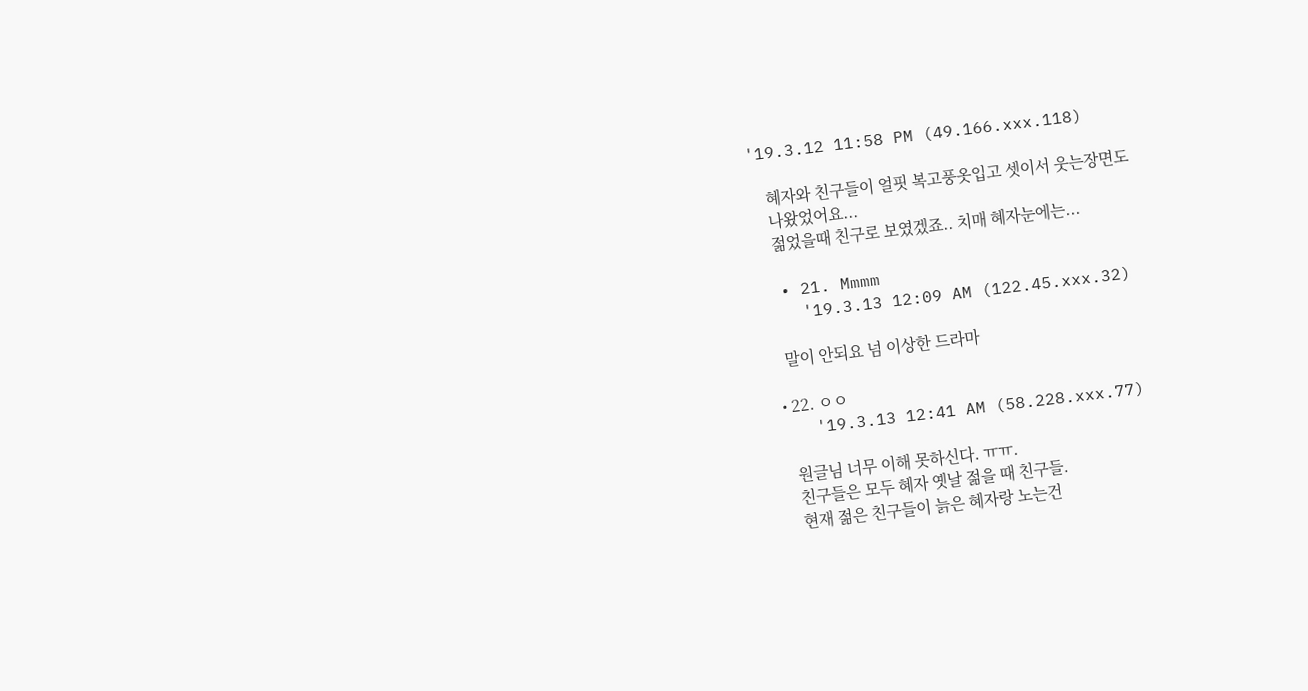'19.3.12 11:58 PM (49.166.xxx.118)

    혜자와 친구들이 얼핏 복고풍옷입고 셋이서 웃는장면도
    나왔었어요...
    젊었을때 친구로 보였겠죠.. 치매 혜자눈에는...

  • 21. Mmmm
    '19.3.13 12:09 AM (122.45.xxx.32)

    말이 안되요 넘 이상한 드라마

  • 22. ㅇㅇ
    '19.3.13 12:41 AM (58.228.xxx.77)

    원글님 너무 이해 못하신다. ㅠㅠ.
    친구들은 모두 혜자 옛날 젊을 때 친구들.
    현재 젊은 친구들이 늙은 혜자랑 노는건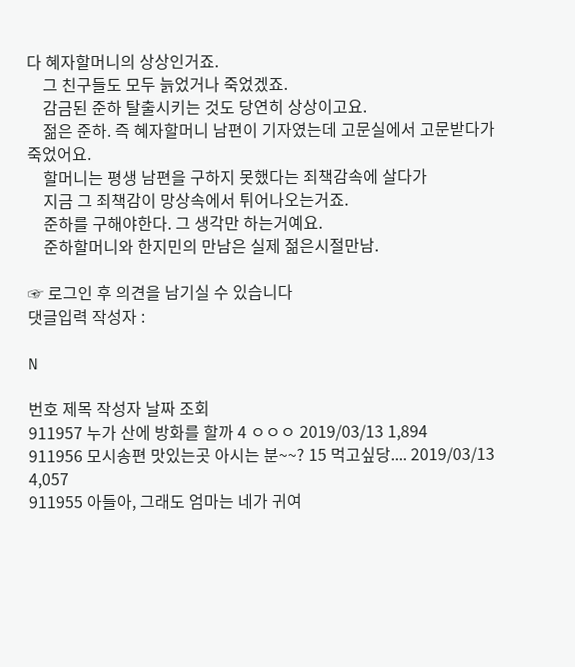다 혜자할머니의 상상인거죠.
    그 친구들도 모두 늙었거나 죽었겠죠.
    감금된 준하 탈출시키는 것도 당연히 상상이고요.
    젊은 준하. 즉 혜자할머니 남편이 기자였는데 고문실에서 고문받다가 죽었어요.
    할머니는 평생 남편을 구하지 못했다는 죄책감속에 살다가
    지금 그 죄책감이 망상속에서 튀어나오는거죠.
    준하를 구해야한다. 그 생각만 하는거예요.
    준하할머니와 한지민의 만남은 실제 젊은시절만남.

☞ 로그인 후 의견을 남기실 수 있습니다
댓글입력 작성자 :

N

번호 제목 작성자 날짜 조회
911957 누가 산에 방화를 할까 4 ㅇㅇㅇ 2019/03/13 1,894
911956 모시송편 맛있는곳 아시는 분~~? 15 먹고싶당.... 2019/03/13 4,057
911955 아들아, 그래도 엄마는 네가 귀여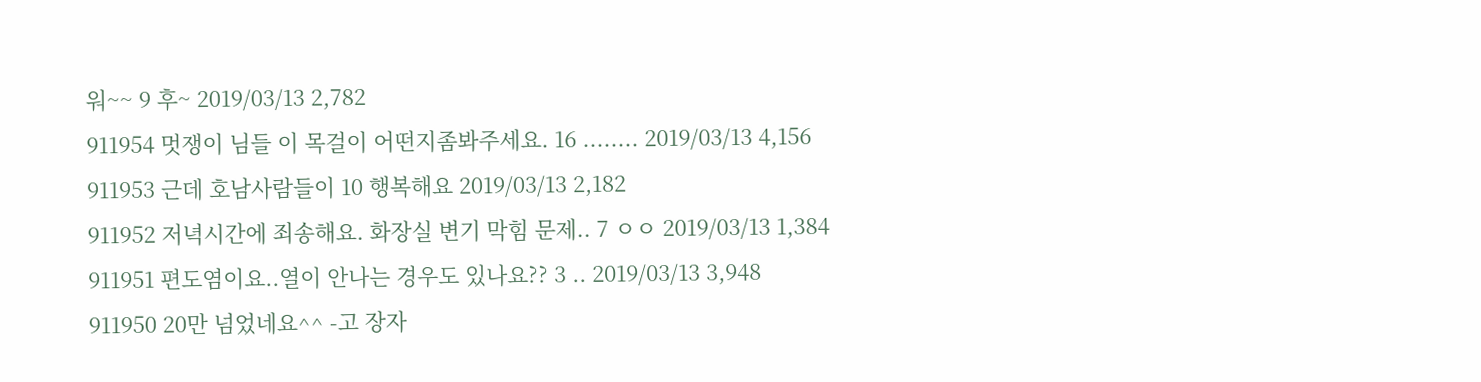워~~ 9 후~ 2019/03/13 2,782
911954 멋쟁이 님들 이 목걸이 어떤지좀봐주세요. 16 ........ 2019/03/13 4,156
911953 근데 호남사람들이 10 행복해요 2019/03/13 2,182
911952 저녁시간에 죄송해요. 화장실 변기 막힘 문제.. 7 ㅇㅇ 2019/03/13 1,384
911951 편도염이요..열이 안나는 경우도 있나요?? 3 .. 2019/03/13 3,948
911950 20만 넘었네요^^ -고 장자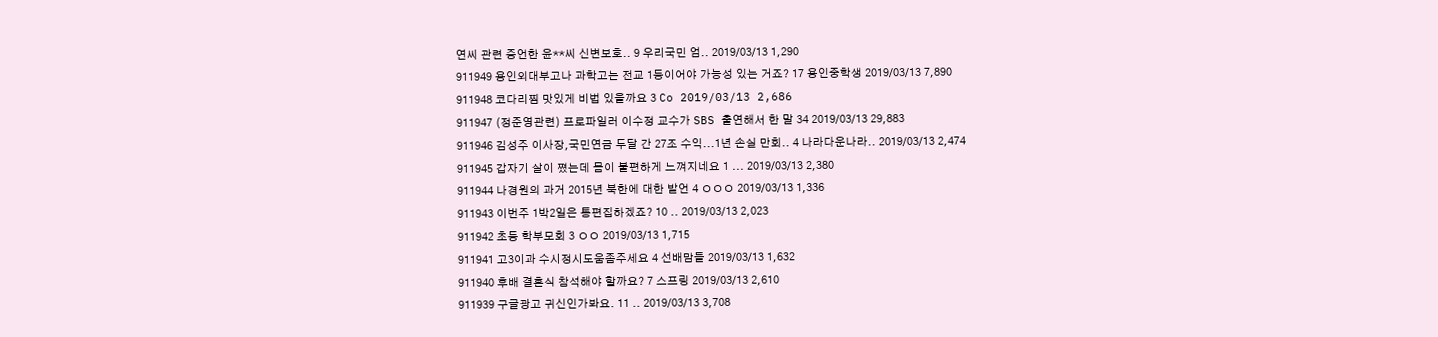연씨 관련 증언한 윤**씨 신변보호.. 9 우리국민 엄.. 2019/03/13 1,290
911949 용인외대부고나 과학고는 전교 1등이어야 가능성 있는 거죠? 17 용인중학생 2019/03/13 7,890
911948 코다리찜 맛있게 비법 있을까요 3 Co 2019/03/13 2,686
911947 (정준영관련) 프로파일러 이수정 교수가 SBS 출연해서 한 말 34 2019/03/13 29,883
911946 김성주 이사장,국민연금 두달 간 27조 수익...1년 손실 만회.. 4 나라다운나라.. 2019/03/13 2,474
911945 갑자기 살이 쪘는데 몸이 불편하게 느껴지네요 1 ... 2019/03/13 2,380
911944 나경원의 과거 2015년 북한에 대한 발언 4 ㅇㅇㅇ 2019/03/13 1,336
911943 이번주 1박2일은 통편집하겠죠? 10 .. 2019/03/13 2,023
911942 초등 학부모회 3 ㅇㅇ 2019/03/13 1,715
911941 고3이과 수시정시도움좀주세요 4 선배맘들 2019/03/13 1,632
911940 후배 결혼식 참석해야 할까요? 7 스프링 2019/03/13 2,610
911939 구글광고 귀신인가봐요. 11 .. 2019/03/13 3,708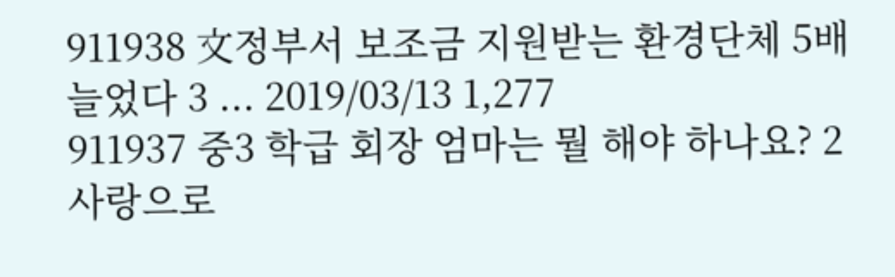911938 文정부서 보조금 지원받는 환경단체 5배 늘었다 3 ... 2019/03/13 1,277
911937 중3 학급 회장 엄마는 뭘 해야 하나요? 2 사랑으로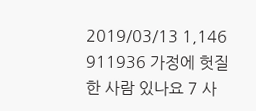2019/03/13 1,146
911936 가정에 헛질한 사람 있나요 7 사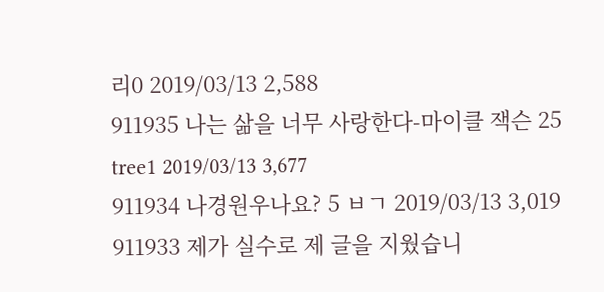리0 2019/03/13 2,588
911935 나는 삶을 너무 사랑한다-마이클 잭슨 25 tree1 2019/03/13 3,677
911934 나경원우나요? 5 ㅂㄱ 2019/03/13 3,019
911933 제가 실수로 제 글을 지웠습니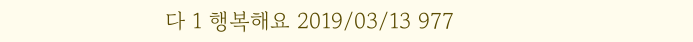다 1 행복해요 2019/03/13 977